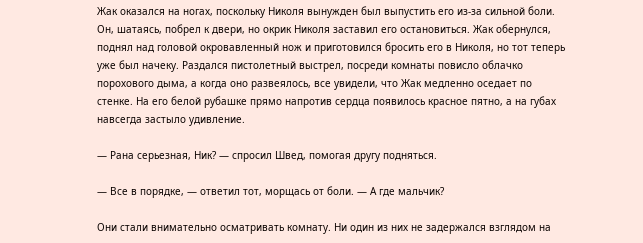Жак оказался на ногах, поскольку Николя вынужден был выпустить его из-за сильной боли. Он, шатаясь, побрел к двери, но окрик Николя заставил его остановиться. Жак обернулся, поднял над головой окровавленный нож и приготовился бросить его в Николя, но тот теперь уже был начеку. Раздался пистолетный выстрел, посреди комнаты повисло облачко порохового дыма, а когда оно развеялось, все увидели, что Жак медленно оседает по стенке. На его белой рубашке прямо напротив сердца появилось красное пятно, а на губах навсегда застыло удивление.

— Рана серьезная, Ник? — спросил Швед, помогая другу подняться.

— Все в порядке, — ответил тот, морщась от боли. — А где мальчик?

Они стали внимательно осматривать комнату. Ни один из них не задержался взглядом на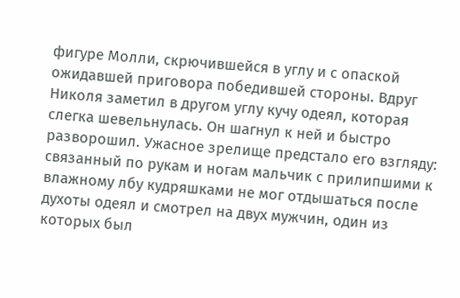фигуре Молли, скрючившейся в углу и с опаской ожидавшей приговора победившей стороны. Вдруг Николя заметил в другом углу кучу одеял, которая слегка шевельнулась. Он шагнул к ней и быстро разворошил. Ужасное зрелище предстало его взгляду: связанный по рукам и ногам мальчик с прилипшими к влажному лбу кудряшками не мог отдышаться после духоты одеял и смотрел на двух мужчин, один из которых был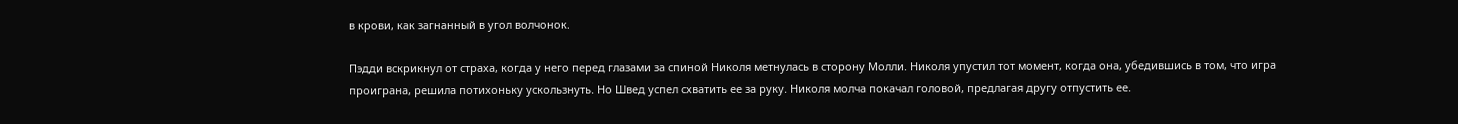в крови, как загнанный в угол волчонок.

Пэдди вскрикнул от страха, когда у него перед глазами за спиной Николя метнулась в сторону Молли. Николя упустил тот момент, когда она, убедившись в том, что игра проиграна, решила потихоньку ускользнуть. Но Швед успел схватить ее за руку. Николя молча покачал головой, предлагая другу отпустить ее.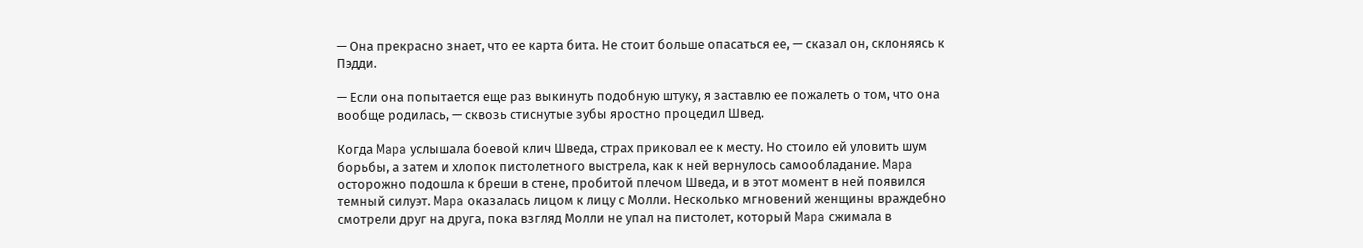— Она прекрасно знает, что ее карта бита. Не стоит больше опасаться ее, — сказал он, склоняясь к Пэдди.

— Если она попытается еще раз выкинуть подобную штуку, я заставлю ее пожалеть о том, что она вообще родилась, — сквозь стиснутые зубы яростно процедил Швед.

Когда Mapa услышала боевой клич Шведа, страх приковал ее к месту. Но стоило ей уловить шум борьбы, а затем и хлопок пистолетного выстрела, как к ней вернулось самообладание. Mapa осторожно подошла к бреши в стене, пробитой плечом Шведа, и в этот момент в ней появился темный силуэт. Mapa оказалась лицом к лицу с Молли. Несколько мгновений женщины враждебно смотрели друг на друга, пока взгляд Молли не упал на пистолет, который Mapa сжимала в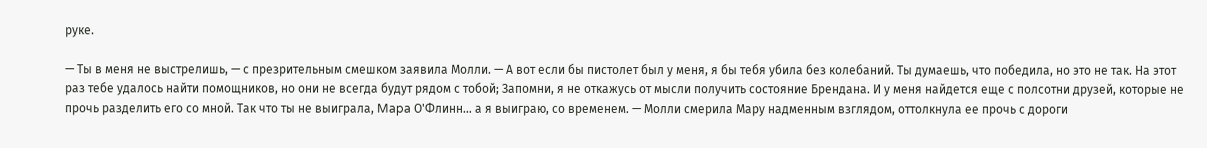руке.

— Ты в меня не выстрелишь, — с презрительным смешком заявила Молли. — А вот если бы пистолет был у меня, я бы тебя убила без колебаний. Ты думаешь, что победила, но это не так. На этот раз тебе удалось найти помощников, но они не всегда будут рядом с тобой; Запомни, я не откажусь от мысли получить состояние Брендана. И у меня найдется еще с полсотни друзей, которые не прочь разделить его со мной. Так что ты не выиграла, Mapa О'Флинн… а я выиграю, со временем. — Молли смерила Мару надменным взглядом, оттолкнула ее прочь с дороги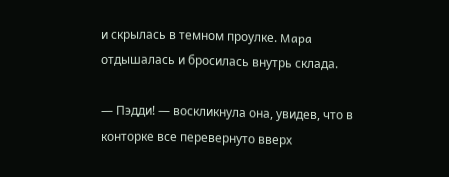и скрылась в темном проулке. Mapa отдышалась и бросилась внутрь склада.

— Пэдди! — воскликнула она, увидев, что в конторке все перевернуто вверх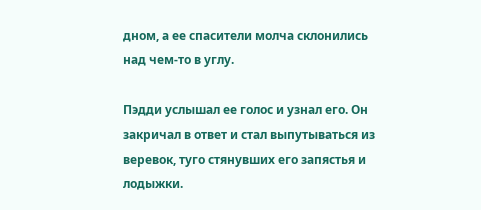дном, а ее спасители молча склонились над чем-то в углу.

Пэдди услышал ее голос и узнал его. Он закричал в ответ и стал выпутываться из веревок, туго стянувших его запястья и лодыжки.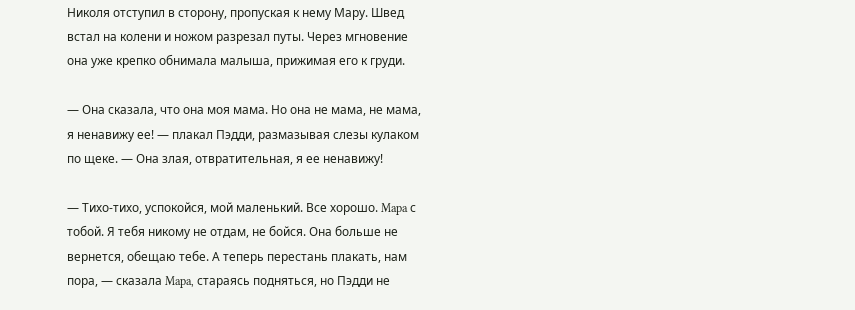Николя отступил в сторону, пропуская к нему Мару. Швед встал на колени и ножом разрезал путы. Через мгновение она уже крепко обнимала малыша, прижимая его к груди.

— Она сказала, что она моя мама. Но она не мама, не мама, я ненавижу ее! — плакал Пэдди, размазывая слезы кулаком по щеке. — Она злая, отвратительная, я ее ненавижу!

— Тихо-тихо, успокойся, мой маленький. Все хорошо. Mapa с тобой. Я тебя никому не отдам, не бойся. Она больше не вернется, обещаю тебе. А теперь перестань плакать, нам пора, — сказала Mapa, стараясь подняться, но Пэдди не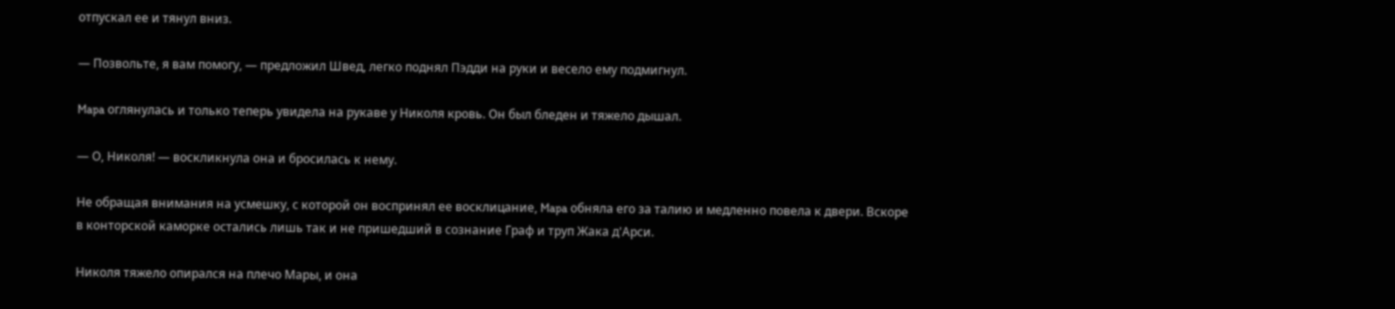отпускал ее и тянул вниз.

— Позвольте, я вам помогу, — предложил Швед, легко поднял Пэдди на руки и весело ему подмигнул.

Mapa оглянулась и только теперь увидела на рукаве у Николя кровь. Он был бледен и тяжело дышал.

— О, Николя! — воскликнула она и бросилась к нему.

Не обращая внимания на усмешку, с которой он воспринял ее восклицание, Mapa обняла его за талию и медленно повела к двери. Вскоре в конторской каморке остались лишь так и не пришедший в сознание Граф и труп Жака д'Арси.

Николя тяжело опирался на плечо Мары, и она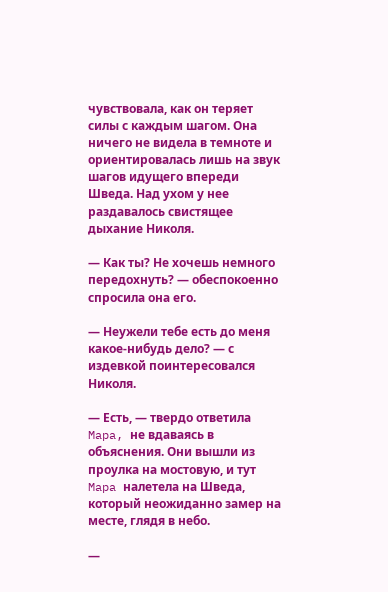чувствовала, как он теряет силы с каждым шагом. Она ничего не видела в темноте и ориентировалась лишь на звук шагов идущего впереди Шведа. Над ухом у нее раздавалось свистящее дыхание Николя.

— Как ты? Не хочешь немного передохнуть? — обеспокоенно спросила она его.

— Неужели тебе есть до меня какое-нибудь дело? — с издевкой поинтересовался Николя.

— Есть, — твердо ответила Mapa, не вдаваясь в объяснения. Они вышли из проулка на мостовую, и тут Mapa налетела на Шведа, который неожиданно замер на месте, глядя в небо.

—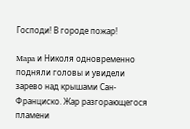Господи! В городе пожар!

Mapa и Николя одновременно подняли головы и увидели зарево над крышами Сан-Франциско. Жар разгорающегося пламени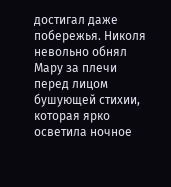достигал даже побережья. Николя невольно обнял Мару за плечи перед лицом бушующей стихии, которая ярко осветила ночное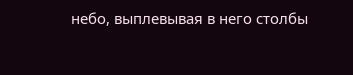небо, выплевывая в него столбы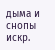дыма и снопы искр.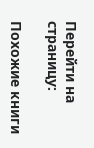Перейти на страницу:

Похожие книги